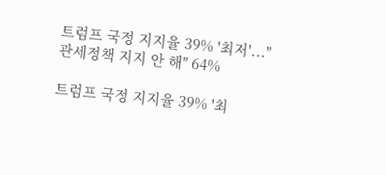트럼프 국정 지지율 39% '최저'..."관세정책 지지 안 해" 64%

트럼프 국정 지지율 39% '최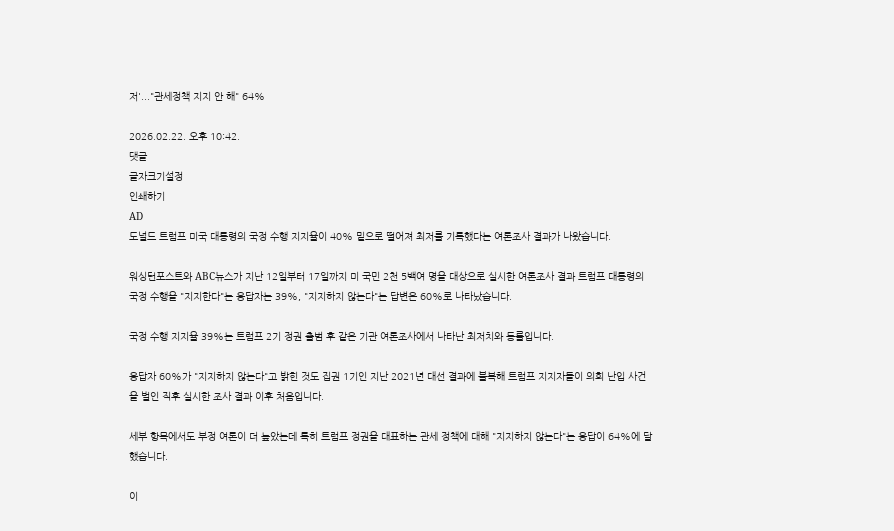저'..."관세정책 지지 안 해" 64%

2026.02.22. 오후 10:42.
댓글
글자크기설정
인쇄하기
AD
도널드 트럼프 미국 대통령의 국정 수행 지지율이 40% 밑으로 떨어져 최저를 기록했다는 여론조사 결과가 나왔습니다.

워싱턴포스트와 ABC뉴스가 지난 12일부터 17일까지 미 국민 2천 5백여 명을 대상으로 실시한 여론조사 결과 트럼프 대통령의 국정 수행을 "지지한다"는 응답자는 39%, "지지하지 않는다"는 답변은 60%로 나타났습니다.

국정 수행 지지율 39%는 트럼프 2기 정권 출범 후 같은 기관 여론조사에서 나타난 최저치와 동률입니다.

응답자 60%가 "지지하지 않는다"고 밝힌 것도 집권 1기인 지난 2021년 대선 결과에 불복해 트럼프 지지자들이 의회 난입 사건을 벌인 직후 실시한 조사 결과 이후 처음입니다.

세부 항목에서도 부정 여론이 더 높았는데 특히 트럼프 정권을 대표하는 관세 정책에 대해 "지지하지 않는다"는 응답이 64%에 달했습니다.

이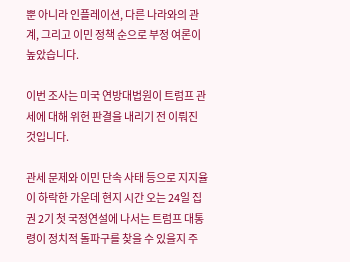뿐 아니라 인플레이션, 다른 나라와의 관계, 그리고 이민 정책 순으로 부정 여론이 높았습니다.

이번 조사는 미국 연방대법원이 트럼프 관세에 대해 위헌 판결을 내리기 전 이뤄진 것입니다.

관세 문제와 이민 단속 사태 등으로 지지율이 하락한 가운데 현지 시간 오는 24일 집권 2기 첫 국정연설에 나서는 트럼프 대통령이 정치적 돌파구를 찾을 수 있을지 주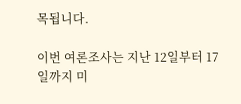목됩니다.

이번 여론조사는 지난 12일부터 17일까지 미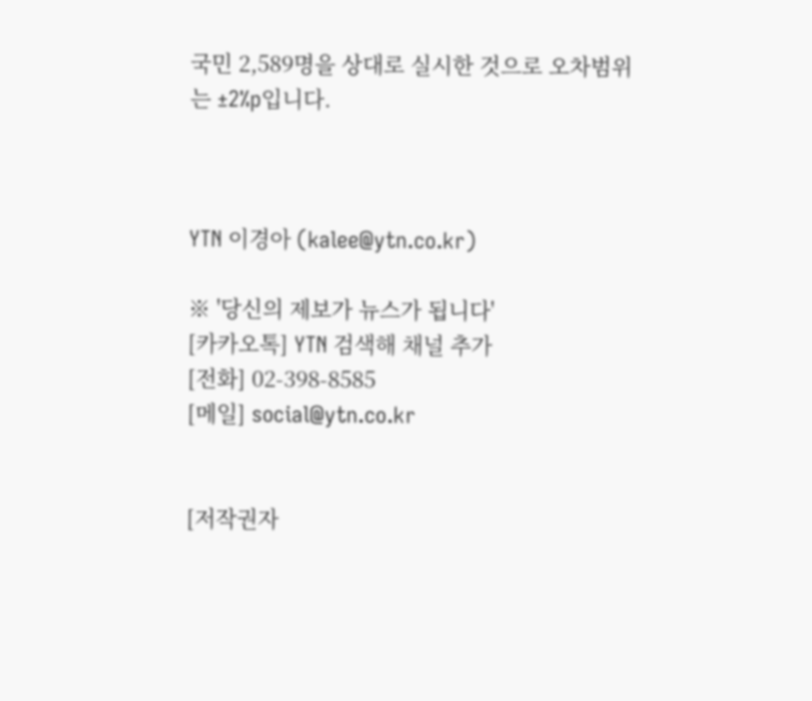국민 2,589명을 상대로 실시한 것으로 오차범위는 ±2%p입니다.



YTN 이경아 (kalee@ytn.co.kr)

※ '당신의 제보가 뉴스가 됩니다'
[카카오톡] YTN 검색해 채널 추가
[전화] 02-398-8585
[메일] social@ytn.co.kr


[저작권자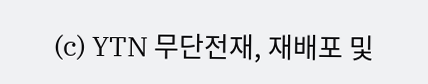(c) YTN 무단전재, 재배포 및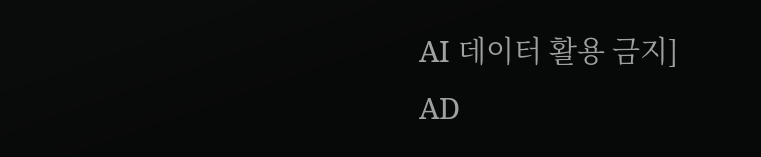AI 데이터 활용 금지]
AD